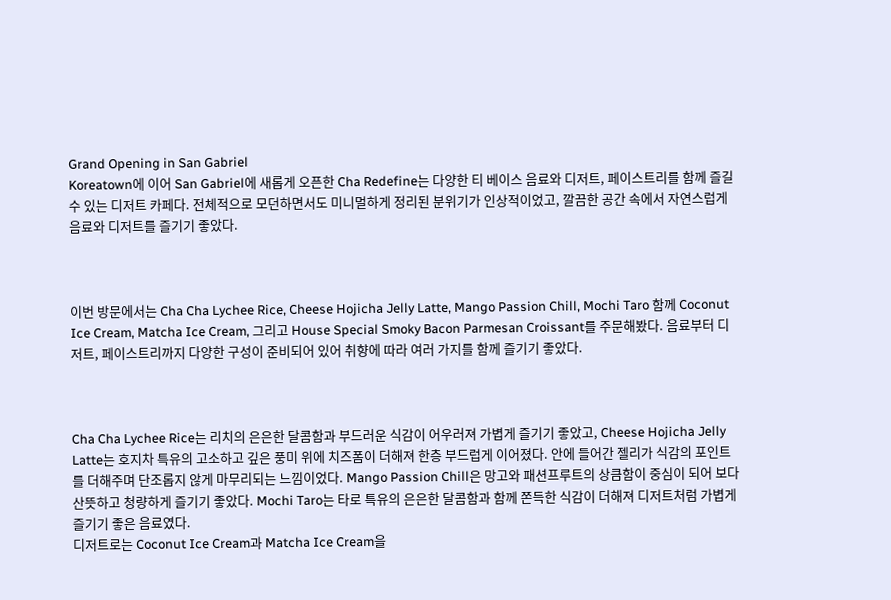Grand Opening in San Gabriel
Koreatown에 이어 San Gabriel에 새롭게 오픈한 Cha Redefine는 다양한 티 베이스 음료와 디저트, 페이스트리를 함께 즐길 수 있는 디저트 카페다. 전체적으로 모던하면서도 미니멀하게 정리된 분위기가 인상적이었고, 깔끔한 공간 속에서 자연스럽게 음료와 디저트를 즐기기 좋았다.



이번 방문에서는 Cha Cha Lychee Rice, Cheese Hojicha Jelly Latte, Mango Passion Chill, Mochi Taro 함께 Coconut Ice Cream, Matcha Ice Cream, 그리고 House Special Smoky Bacon Parmesan Croissant를 주문해봤다. 음료부터 디저트, 페이스트리까지 다양한 구성이 준비되어 있어 취향에 따라 여러 가지를 함께 즐기기 좋았다.



Cha Cha Lychee Rice는 리치의 은은한 달콤함과 부드러운 식감이 어우러져 가볍게 즐기기 좋았고, Cheese Hojicha Jelly Latte는 호지차 특유의 고소하고 깊은 풍미 위에 치즈폼이 더해져 한층 부드럽게 이어졌다. 안에 들어간 젤리가 식감의 포인트를 더해주며 단조롭지 않게 마무리되는 느낌이었다. Mango Passion Chill은 망고와 패션프루트의 상큼함이 중심이 되어 보다 산뜻하고 청량하게 즐기기 좋았다. Mochi Taro는 타로 특유의 은은한 달콤함과 함께 쫀득한 식감이 더해져 디저트처럼 가볍게 즐기기 좋은 음료였다.
디저트로는 Coconut Ice Cream과 Matcha Ice Cream을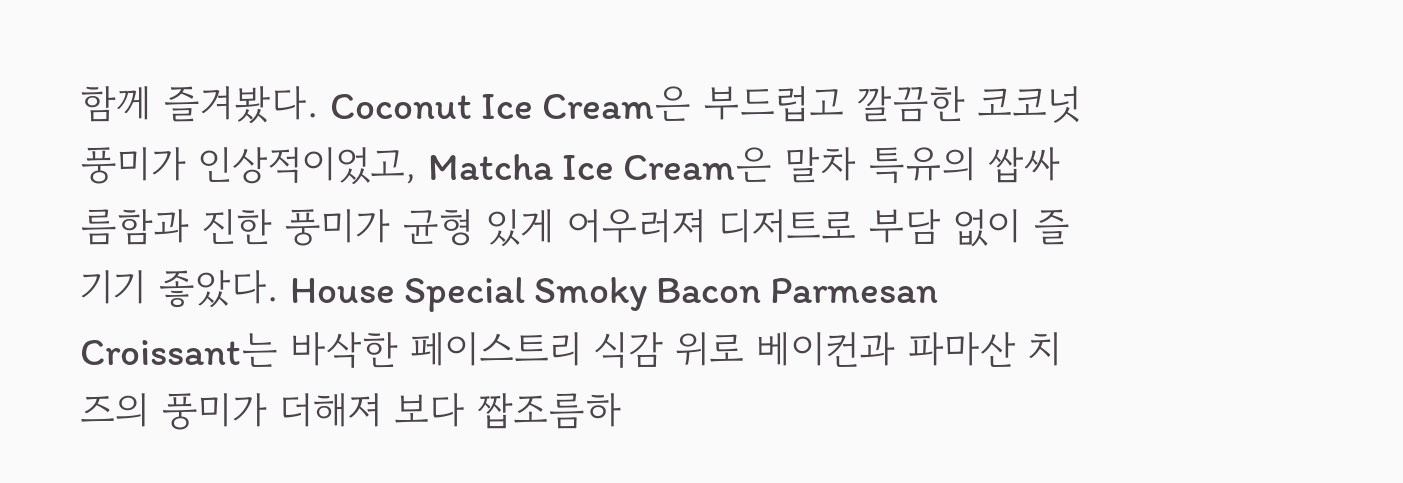함께 즐겨봤다. Coconut Ice Cream은 부드럽고 깔끔한 코코넛 풍미가 인상적이었고, Matcha Ice Cream은 말차 특유의 쌉싸름함과 진한 풍미가 균형 있게 어우러져 디저트로 부담 없이 즐기기 좋았다. House Special Smoky Bacon Parmesan Croissant는 바삭한 페이스트리 식감 위로 베이컨과 파마산 치즈의 풍미가 더해져 보다 짭조름하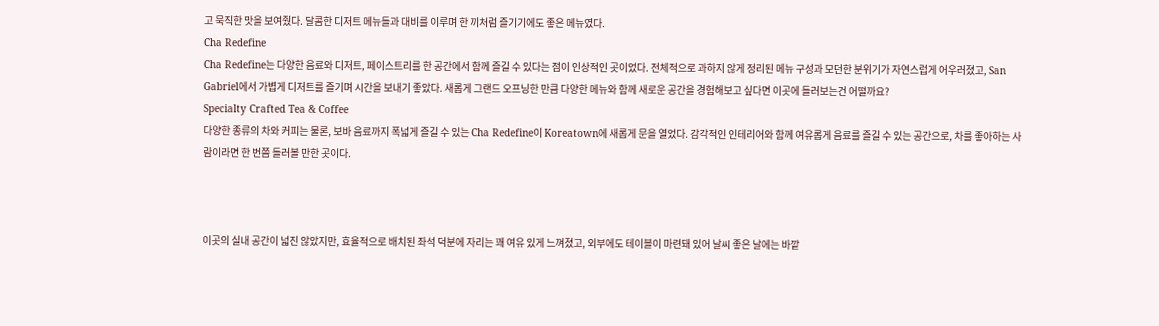고 묵직한 맛을 보여줬다. 달콤한 디저트 메뉴들과 대비를 이루며 한 끼처럼 즐기기에도 좋은 메뉴였다.
Cha Redefine
Cha Redefine는 다양한 음료와 디저트, 페이스트리를 한 공간에서 함께 즐길 수 있다는 점이 인상적인 곳이었다. 전체적으로 과하지 않게 정리된 메뉴 구성과 모던한 분위기가 자연스럽게 어우러졌고, San Gabriel에서 가볍게 디저트를 즐기며 시간을 보내기 좋았다. 새롭게 그랜드 오프닝한 만큼 다양한 메뉴와 함께 새로운 공간을 경험해보고 싶다면 이곳에 들러보는건 어떨까요?
Specialty Crafted Tea & Coffee
다양한 종류의 차와 커피는 물론, 보바 음료까지 폭넓게 즐길 수 있는 Cha Redefine이 Koreatown에 새롭게 문을 열었다. 감각적인 인테리어와 함께 여유롭게 음료를 즐길 수 있는 공간으로, 차를 좋아하는 사람이라면 한 번쯤 들러볼 만한 곳이다.



이곳의 실내 공간이 넓진 않았지만, 효율적으로 배치된 좌석 덕분에 자리는 꽤 여유 있게 느껴졌고, 외부에도 테이블이 마련돼 있어 날씨 좋은 날에는 바깥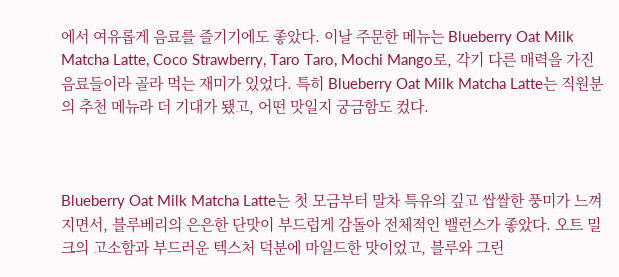에서 여유롭게 음료를 즐기기에도 좋았다. 이날 주문한 메뉴는 Blueberry Oat Milk Matcha Latte, Coco Strawberry, Taro Taro, Mochi Mango로, 각기 다른 매력을 가진 음료들이라 골라 먹는 재미가 있었다. 특히 Blueberry Oat Milk Matcha Latte는 직원분의 추천 메뉴라 더 기대가 됐고, 어떤 맛일지 궁금함도 컸다.



Blueberry Oat Milk Matcha Latte는 첫 모금부터 말차 특유의 깊고 쌉쌀한 풍미가 느껴지면서, 블루베리의 은은한 단맛이 부드럽게 감돌아 전체적인 밸런스가 좋았다. 오트 밀크의 고소함과 부드러운 텍스처 덕분에 마일드한 맛이었고, 블루와 그린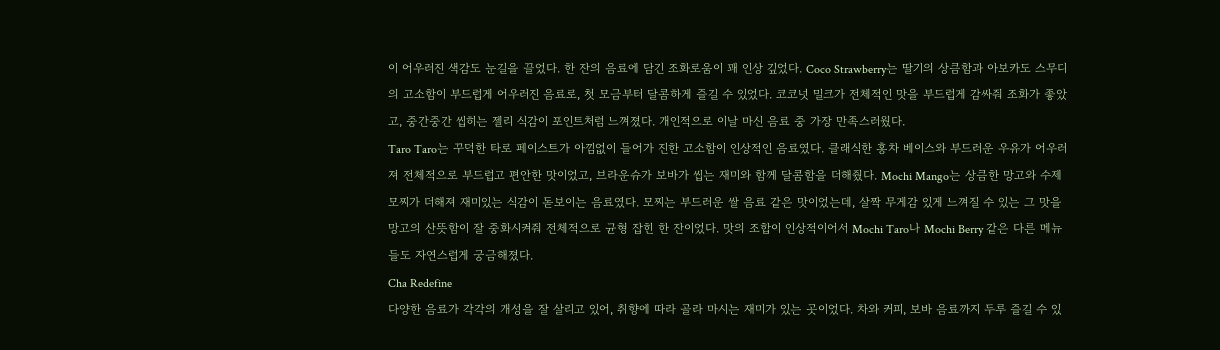이 어우러진 색감도 눈길을 끌었다. 한 잔의 음료에 담긴 조화로움이 꽤 인상 깊었다. Coco Strawberry는 딸기의 상큼함과 아보카도 스무디의 고소함이 부드럽게 어우러진 음료로, 첫 모금부터 달콤하게 즐길 수 있었다. 코코넛 밀크가 전체적인 맛을 부드럽게 감싸줘 조화가 좋았고, 중간중간 씹히는 젤리 식감이 포인트처럼 느껴졌다. 개인적으로 이날 마신 음료 중 가장 만족스러웠다.
Taro Taro는 꾸덕한 타로 페이스트가 아낌없이 들어가 진한 고소함이 인상적인 음료였다. 클래식한 홍차 베이스와 부드러운 우유가 어우러져 전체적으로 부드럽고 편안한 맛이었고, 브라운슈가 보바가 씹는 재미와 함께 달콤함을 더해줬다. Mochi Mango는 상큼한 망고와 수제 모찌가 더해져 재미있는 식감이 돋보이는 음료였다. 모찌는 부드러운 쌀 음료 같은 맛이었는데, 살짝 무게감 있게 느껴질 수 있는 그 맛을 망고의 산뜻함이 잘 중화시켜줘 전체적으로 균형 잡힌 한 잔이었다. 맛의 조합이 인상적이어서 Mochi Taro나 Mochi Berry 같은 다른 메뉴들도 자연스럽게 궁금해졌다.
Cha Redefine
다양한 음료가 각각의 개성을 잘 살리고 있어, 취향에 따라 골라 마시는 재미가 있는 곳이었다. 차와 커피, 보바 음료까지 두루 즐길 수 있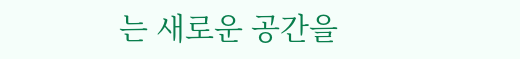는 새로운 공간을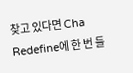찾고 있다면 Cha Redefine에 한 번 들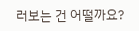러보는 건 어떨까요?